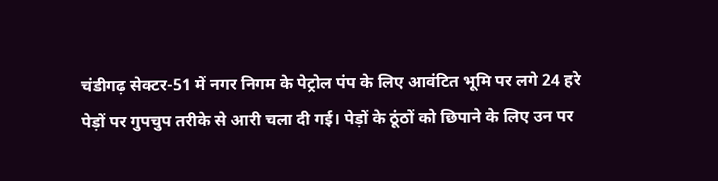चंडीगढ़ सेक्टर-51 में नगर निगम के पेट्रोल पंप के लिए आवंटित भूमि पर लगे 24 हरे पेड़ों पर गुपचुप तरीके से आरी चला दी गई। पेड़ों के ठूंठों को छिपाने के लिए उन पर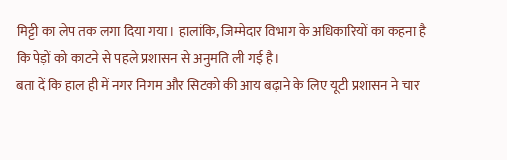मिट्टी का लेप तक लगा दिया गया। हालांकि, जिम्मेदार विभाग के अधिकारियों का कहना है कि पेड़ों को काटने से पहले प्रशासन से अनुमति ली गई है।
बता दें कि हाल ही में नगर निगम और सिटको की आय बढ़ाने के लिए यूटी प्रशासन ने चार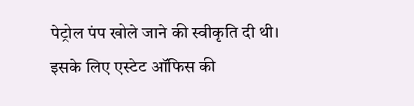पेट्रोल पंप खोले जाने की स्वीकृति दी थी। इसके लिए एस्टेट ऑफिस की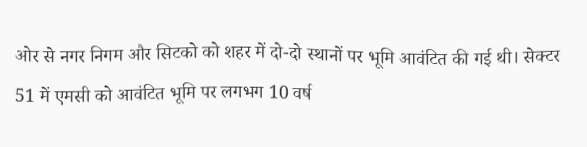ओर से नगर निगम और सिटको को शहर में दो-दो स्थानों पर भूमि आवंटित की गई थी। सेक्टर 51 में एमसी को आवंटित भूमि पर लगभग 10 वर्ष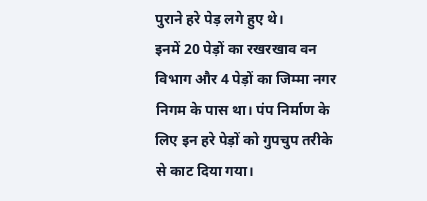पुराने हरे पेड़ लगे हुए थे।
इनमें 20 पेड़ों का रखरखाव वन विभाग और 4 पेड़ों का जिम्मा नगर निगम के पास था। पंप निर्माण के लिए इन हरे पेड़ों को गुपचुप तरीके से काट दिया गया।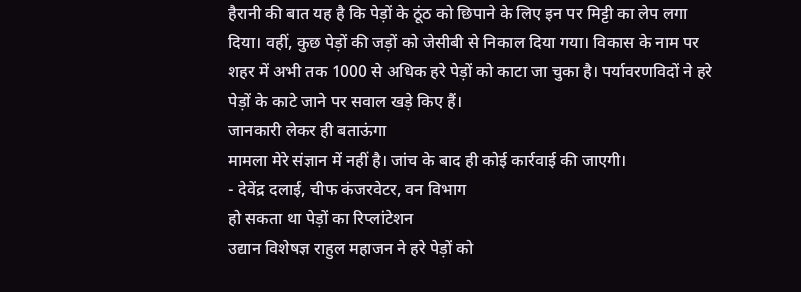हैरानी की बात यह है कि पेड़ों के ठूंठ को छिपाने के लिए इन पर मिट्टी का लेप लगा दिया। वहीं, कुछ पेड़ों की जड़ों को जेसीबी से निकाल दिया गया। विकास के नाम पर शहर में अभी तक 1000 से अधिक हरे पेड़ों को काटा जा चुका है। पर्यावरणविदों ने हरे पेड़ों के काटे जाने पर सवाल खड़े किए हैं।
जानकारी लेकर ही बताऊंगा
मामला मेरे संज्ञान में नहीं है। जांच के बाद ही कोई कार्रवाई की जाएगी।
- देवेंद्र दलाई, चीफ कंजरवेटर, वन विभाग
हो सकता था पेड़ों का रिप्लांटेशन
उद्यान विशेषज्ञ राहुल महाजन ने हरे पेड़ों को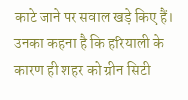काटे जाने पर सवाल खड़े किए हैं। उनका कहना है कि हरियाली के कारण ही शहर को ग्रीन सिटी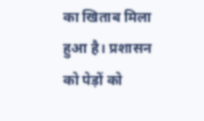का खिताब मिला हुआ है। प्रशासन को पेड़ों को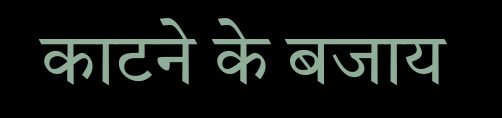काटने के बजाय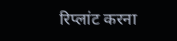रिप्लांट करना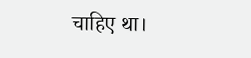चाहिए था।